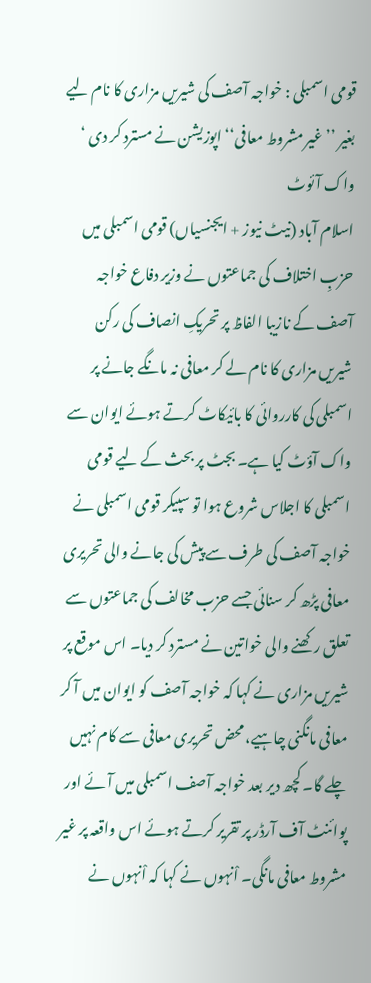قومی اسمبلی : خواجہ آصف کی شیریں مزاری کا نام لیے بغیر ’’غیر مشروط معافی‘‘ اپوزیشن نے مسترد کر دی ‘ واک آئوٹ
اسلام آباد (نیٹ نیوز + ایجنسیاں) قومی اسمبلی میں حزبِ اختلاف کی جماعتوں نے وزیر دفاع خواجہ آصف کے نازیبا الفاظ پر تحریکِ انصاف کی رکن شیریں مزاری کا نام لے کر معافی نہ مانگے جانے پر اسمبلی کی کارروائی کا بائیکاٹ کرتے ہوئے ایوان سے واک آؤٹ کیا ہے۔ بجٹ پر بحث کے لیے قومی اسمبلی کا اجلاس شروع ہوا تو سپیکر قومی اسمبلی نے خواجہ آصف کی طرف سے پیش کی جانے والی تحریری معافی پڑھ کر سنائی جسے حزب مخالف کی جماعتوں سے تعلق رکھنے والی خواتین نے مسترد کر دیا۔ اس موقع پر شیریں مزاری نے کہا کہ خواجہ آصف کو ایوان میں آ کر معافی مانگنی چاہیے، محض تحریری معافی سے کام نہیں چلے گا۔ کچھ دیر بعد خواجہ آصف اسمبلی میں آئے اور پوائنٹ آف آرڈر پر تقریر کرتے ہوئے اس واقعہ پر غیر مشروط معافی مانگی۔ اْنہوں نے کہا کہ اْنہوں نے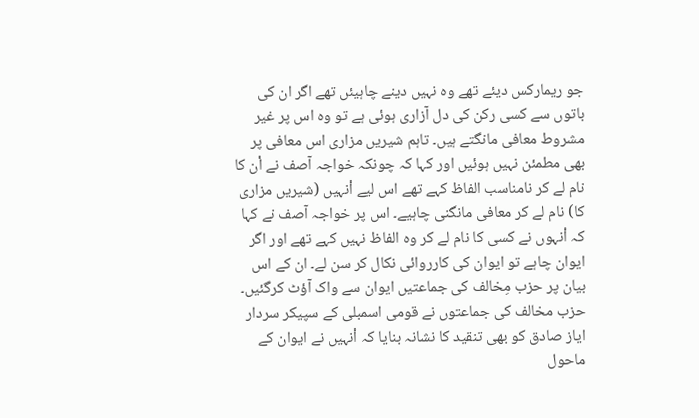جو ریمارکس دیئے تھے وہ نہیں دینے چاہیئں تھے اگر ان کی باتوں سے کسی رکن کی دل آزاری ہوئی ہے تو وہ اس پر غیر مشروط معافی مانگتے ہیں۔ تاہم شیریں مزاری اس معافی پر بھی مطمئن نہیں ہوئیں اور کہا کہ چونکہ خواجہ آصف نے اْن کا نام لے کر نامناسب الفاظ کہے تھے اس لیے اْنہیں (شیریں مزاری کا) نام لے کر معافی مانگنی چاہیے۔ اس پر خواجہ آصف نے کہا کہ اْنہوں نے کسی کا نام لے کر وہ الفاظ نہیں کہے تھے اور اگر ایوان چاہے تو ایوان کی کارروائی نکال کر سن لے۔ ان کے اس بیان پر حزب مِخالف کی جماعتیں ایوان سے واک آؤٹ کرگئیں۔ حزب مخالف کی جماعتوں نے قومی اسمبلی کے سپیکر سردار ایاز صادق کو بھی تنقید کا نشانہ بنایا کہ اْنہیں نے ایوان کے ماحول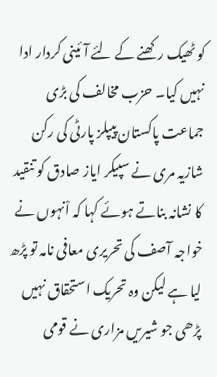کو ٹھیک رکھنے کے لئے آئینی کردار ادا نہیں کیا۔ حزب مخالف کی بڑی جماعت پاکستان پیپلز پارٹی کی رکن شازیہ مری نے سپیکر ایاز صادق کو تنقید کا نشانہ بناتے ہوئے کہا کہ اْنہوں نے خواجہ آصف کی تحریری معافی نامہ تو پڑھ لیا ہے لیکن وہ تحریک استحقاق نہیں پڑھی جو شیریں مزاری نے قومی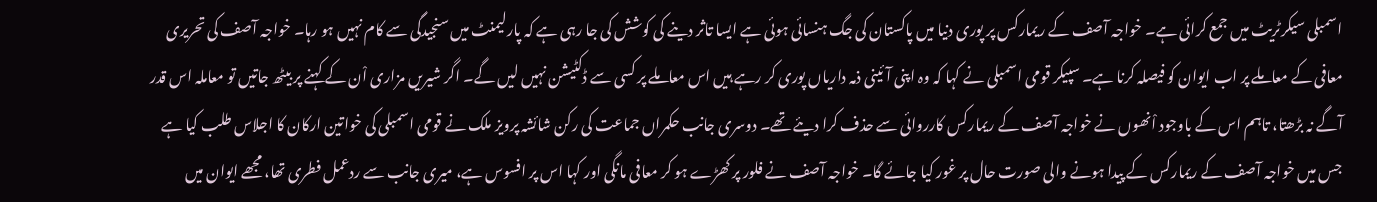اسمبلی سیکرٹریٹ میں جمع کرائی ہے۔ خواجہ آصف کے ریمارکس پر پوری دنیا میں پاکستان کی جگ ہنسائی ہوئی ہے ایسا تاثر دینے کی کوشش کی جا رہی ہے کہ پارلیمنٹ میں سنجیدگی سے کام نہیں ہو رہا۔ خواجہ آصف کی تحریری معافی کے معاملے پر اب ایوان کو فیصلہ کرنا ہے۔ سپیکر قومی اسمبلی نے کہا کہ وہ اپنی آئینی ذمہ داریاں پوری کر رہے ہیں اس معاملے پر کسی سے ڈکٹیشن نہیں لیں گے۔ اگر شیریں مزاری اْن کے کہنے پر بیٹھ جاتیں تو معاملہ اس قدر آگے نہ بڑھتا، تاہم اس کے باوجود اْنھوں نے خواجہ آصف کے ریمارکس کارروائی سے حذف کرا دیئے تھے۔ دوسری جانب حکمراں جماعت کی رکن شائشہ پرویز ملک نے قومی اسمبلی کی خواتین ارکان کا اجلاس طلب کیا ہے جس میں خواجہ آصف کے ریمارکس کے پیدا ہونے والی صورت حال پر غور کیا جائے گا۔ خواجہ آصف نے فلور پر کھڑے ہو کر معافی مانگی اور کہا اس پر افسوس ہے، میری جانب سے ردعمل فطری تھا، مجھے ایوان میں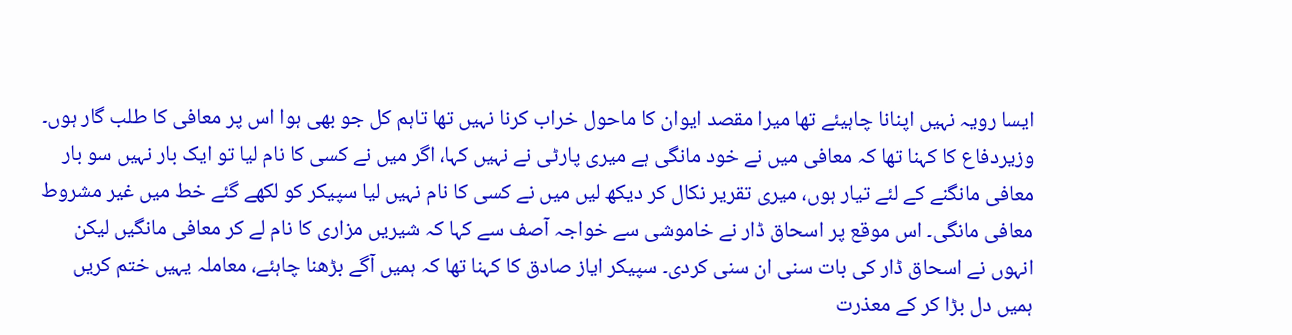ایسا رویہ نہیں اپنانا چاہیئے تھا میرا مقصد ایوان کا ماحول خراب کرنا نہیں تھا تاہم کل جو بھی ہوا اس پر معافی کا طلب گار ہوں۔ وزیردفاع کا کہنا تھا کہ معافی میں نے خود مانگی ہے میری پارٹی نے نہیں کہا، اگر میں نے کسی کا نام لیا تو ایک بار نہیں سو بار معافی مانگنے کے لئے تیار ہوں، میری تقریر نکال کر دیکھ لیں میں نے کسی کا نام نہیں لیا سپیکر کو لکھے گئے خط میں غیر مشروط معافی مانگی۔ اس موقع پر اسحاق ڈار نے خاموشی سے خواجہ آصف سے کہا کہ شیریں مزاری کا نام لے کر معافی مانگیں لیکن انہوں نے اسحاق ڈار کی بات سنی ان سنی کردی۔ سپیکر ایاز صادق کا کہنا تھا کہ ہمیں آگے بڑھنا چاہئے، معاملہ یہیں ختم کریں ہمیں دل بڑا کر کے معذرت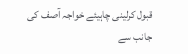قبول کرلینی چاہیئے خواجہ آصف کی جانب سے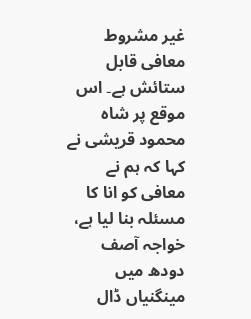غیر مشروط معافی قابل ستائش ہے۔ اس موقع پر شاہ محمود قریشی نے کہا کہ ہم نے معافی کو انا کا مسئلہ بنا لیا ہے، خواجہ آصف دودھ میں مینگنیاں ڈال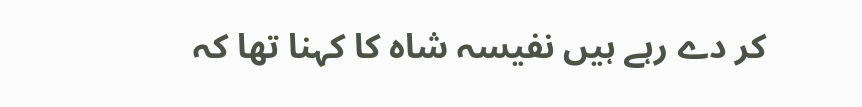کر دے رہے ہیں نفیسہ شاہ کا کہنا تھا کہ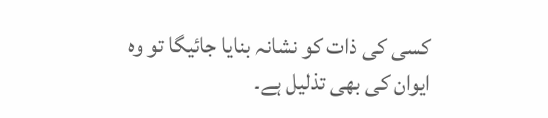کسی کی ذات کو نشانہ بنایا جائیگا تو وہ ایوان کی بھی تذلیل ہے۔